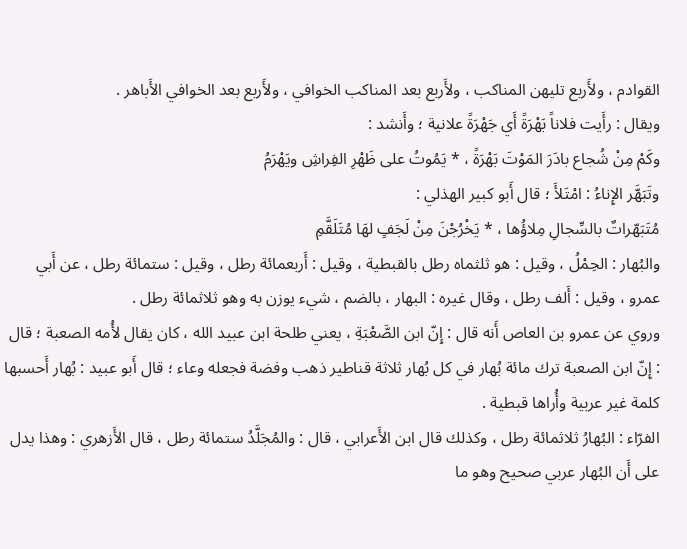القوادم ، ولأَربع تليهن المناكب ، ولأَربع بعد المناكب الخوافي ، ولأَربع بعد الخوافي الأَباهر .
ويقال : رأَيت فلاناً بَهْرَةً أَي جَهْرَةً علانية ؛ وأَنشد :
وكَمْ مِنْ شُجاع بادَرَ المَوْتَ بَهْرَةً ، * يَمُوتُ على ظَهْرِ الفِراشِ ويَهْرَمُ
وتَبَهَّر الإِناءُ : امْتَلأَ ؛ قال أَبو كبير الهذلي :
مُتَبَهّراتٌ بالسِّجالِ مِلاؤُها ، * يَخْرُجْنَ مِنْ لَجَفٍ لهَا مُتَلَقَّمِ
والبُهار : الحِمْلُ ، وقيل : هو ثلثماه رطل بالقبطية ، وقيل : أَربعمائة رطل ، وقيل : ستمائة رطل ، عن أَبي عمرو ، وقيل : أَلف رطل ، وقال غيره : البهار ، بالضم ، شيء يوزن به وهو ثلاثمائة رطل .
وروي عن عمرو بن العاص أَنه قال : إِنّ ابن الصَّعْبَةِ ، يعني طلحة ابن عبيد الله ، كان يقال لأُمه الصعبة ؛ قال : إِنّ ابن الصعبة ترك مائة بُهار في كل بُهار ثلاثة قناطير ذهب وفضة فجعله وعاء ؛ قال أَبو عبيد : بُهار أَحسبها كلمة غير عربية وأُراها قبطية .
الفرّاء : البُهارُ ثلاثمائة رطل ، وكذلك قال ابن الأَعرابي ، قال : والمُجَلَّدُ ستمائة رطل ، قال الأَزهري : وهذا يدل على أَن البُهار عربي صحيح وهو ما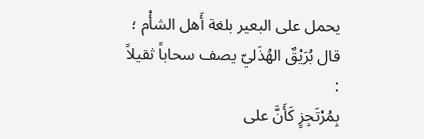يحمل على البعير بلغة أَهل الشأْم ؛ قال بُرَيْقٌ الهُذَليّ يصف سحاباً ثقيلاً :
بِمُرْتَجِزٍ كَأَنَّ على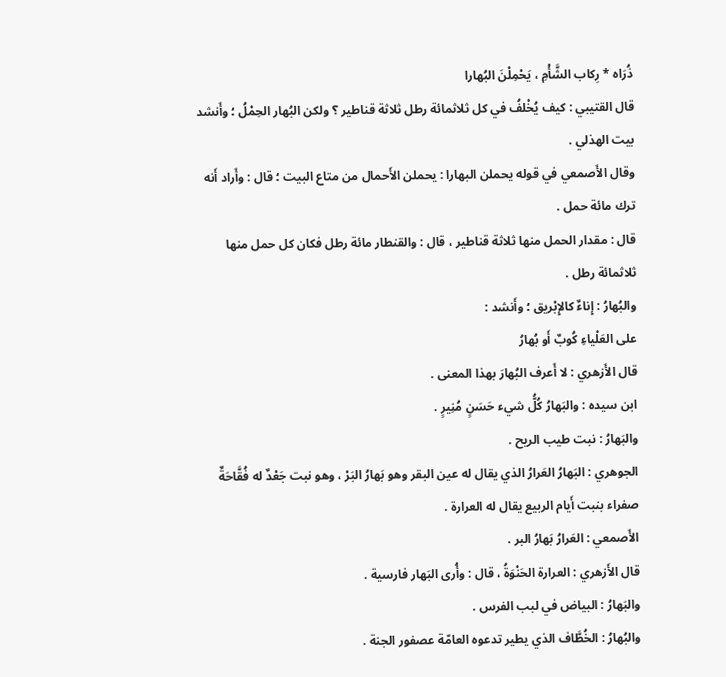ذُرَاه * رِكاب الشَّأْمِ ، يَحْمِلْنَ البُهارا
قال القتيبي : كيف يُخْلفُ في كل ثلاثمائة رطل ثلاثة قناطير ؟ ولكن البُهار الحِمْلُ ؛ وأَنشد بيت الهذلي .
وقال الأَصمعي في قوله يحملن البهارا : يحملن الأَحمال من متاع البيت ؛ قال : وأَراد أَنه ترك مائة حمل .
قال : مقدار الحمل منها ثلاثة قناطير ، قال : والقنطار مائة رطل فكان كل حمل منها ثلاثمائة رطل .
والبُهارُ : إِناءٌ كالإِبْريق ؛ وأَنشد :
على العَلْياءِ كُوبٌ أَو بُهارُ
قال الأَزهري : لا أَعرف البُهارَ بهذا المعنى .
ابن سيده : والبَهارُ كُلُّ شيء حَسَنٍ مُنِيرٍ .
والبَهارُ : نبت طيب الريح .
الجوهري : البَهارُ العَرارُ الذي يقال له عين البقر وهو بَهارُ البَرْ ، وهو نبت جَعْدٌ له فُقَّاحَةٌ صفراء بنبت أَيام الربيع يقال له العرارة .
الأَصمعي : العَرارُ بَهارُ البر .
قال الأَزهري : العرارة الحَنْوَةُ ، قال : وأُرى البَهار فارسية .
والبَهارُ : البياض في لبب الفرس .
والبُهارُ : الخُطَّاف الذي يطير تدعوه العامّة عصفور الجنة .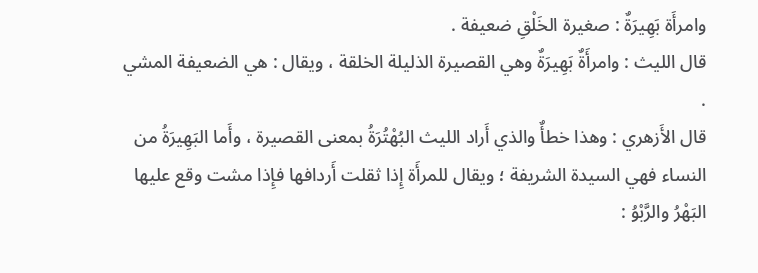وامرأَة بَهِيرَةٌ : صغيرة الخَلْقِ ضعيفة .
قال الليث : وامرأَةٌ بَهِيرَةٌ وهي القصيرة الذليلة الخلقة ، ويقال : هي الضعيفة المشي .
قال الأَزهري : وهذا خطأٌ والذي أَراد الليث البُهْتُرَةُ بمعنى القصيرة ، وأَما البَهِيرَةُ من النساء فهي السيدة الشريفة ؛ ويقال للمرأَة إِذا ثقلت أَردافها فإِذا مشت وقع عليها البَهْرُ والرَّبْوُ :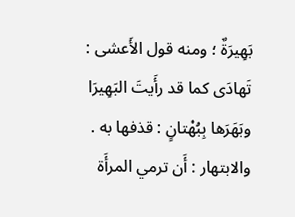بَهِيرَةٌ ؛ ومنه قول الأَعشى :
تَهادَى كما قد رأَيتَ البَهِيرَا
وبَهَرَها بِبُهْتانٍ : قذفها به .
والابتهار : أَن ترمي المرأَة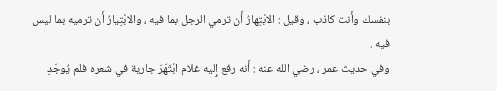بنفسك وأَنت كاذب ، وقيل : الابْتِهارُ أَن ترمي الرجل بما فيه ، والابْتِيارُ أَن ترميه بما ليس فيه .
وفي حديث عمر ، رضي الله عنه : أَنه رفع إِليه غلام ابْتَهَرَ جارية في شعره فلم يُوجَدِ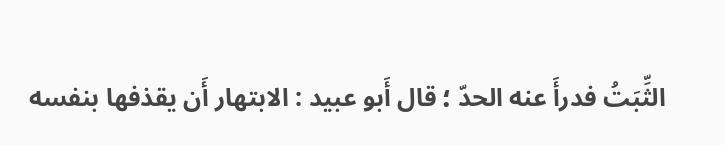الثِّبَتُ فدرأَ عنه الحدّ ؛ قال أَبو عبيد : الابتهار أَن يقذفها بنفسه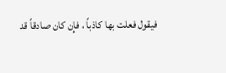فيقول فعلت بها كاذباً ، فإِن كان صادقاً قد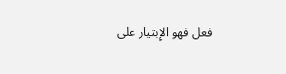فعل فهو الإِبتيار على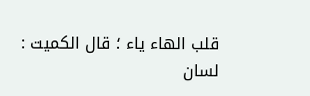قلب الهاء ياء ؛ قال الكميت :
لسان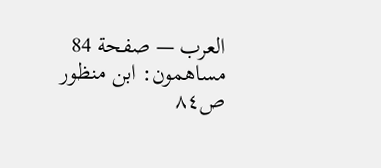العرب — صفحة 84
مساهمون: ابن منظور
ص٨٤